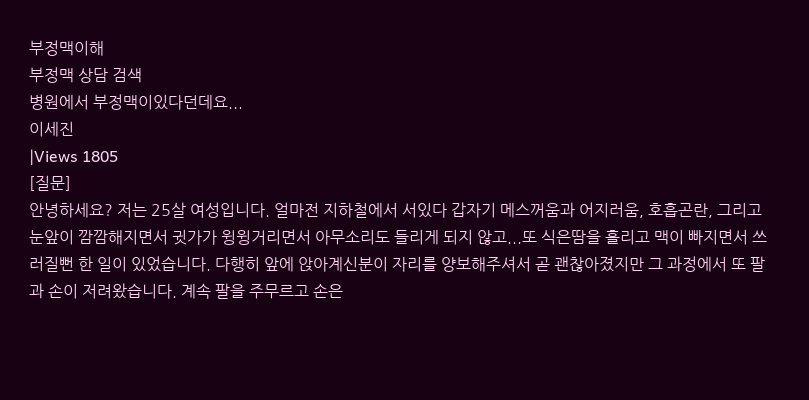부정맥이해
부정맥 상담 검색
병원에서 부정맥이있다던데요...
이세진
|Views 1805
[질문]
안녕하세요? 저는 25살 여성입니다. 얼마전 지하철에서 서있다 갑자기 메스꺼움과 어지러움, 호흡곤란, 그리고 눈앞이 깜깜해지면서 귓가가 윙윙거리면서 아무소리도 들리게 되지 않고...또 식은땀을 흘리고 맥이 빠지면서 쓰러질뻔 한 일이 있었습니다. 다행히 앞에 앉아계신분이 자리를 양보해주셔서 곧 괜찮아졌지만 그 과정에서 또 팔과 손이 저려왔습니다. 계속 팔을 주무르고 손은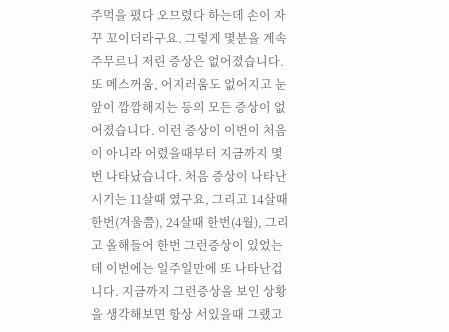주먹을 폈다 오므렸다 하는데 손이 자꾸 꼬이더라구요. 그렇게 몇분을 계속 주무르니 저린 증상은 없어졌습니다. 또 메스꺼움, 어지러움도 없어지고 눈앞이 깜깜해지는 등의 모든 증상이 없어졌습니다. 이런 증상이 이번이 처음이 아니라 어렸을때부터 지금까지 몇번 나타났습니다. 처음 증상이 나타난 시기는 11살때 였구요, 그리고 14살때 한번(겨울쯤), 24살때 한번(4월), 그리고 올해들어 한번 그런증상이 있었는데 이번에는 일주일만에 또 나타난겁니다. 지금까지 그런증상을 보인 상황을 생각해보면 항상 서있을때 그랬고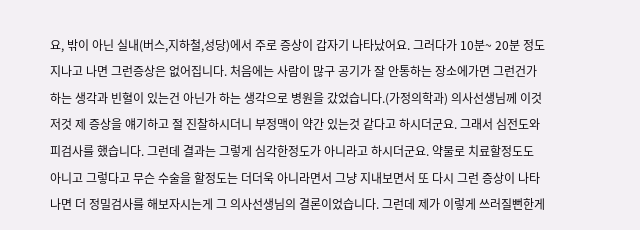요, 밖이 아닌 실내(버스,지하철,성당)에서 주로 증상이 갑자기 나타났어요. 그러다가 10분~ 20분 정도 지나고 나면 그런증상은 없어집니다. 처음에는 사람이 많구 공기가 잘 안통하는 장소에가면 그런건가하는 생각과 빈혈이 있는건 아닌가 하는 생각으로 병원을 갔었습니다.(가정의학과) 의사선생님께 이것저것 제 증상을 얘기하고 절 진찰하시더니 부정맥이 약간 있는것 같다고 하시더군요. 그래서 심전도와 피검사를 했습니다. 그런데 결과는 그렇게 심각한정도가 아니라고 하시더군요. 약물로 치료할정도도 아니고 그렇다고 무슨 수술을 할정도는 더더욱 아니라면서 그냥 지내보면서 또 다시 그런 증상이 나타나면 더 정밀검사를 해보자시는게 그 의사선생님의 결론이었습니다. 그런데 제가 이렇게 쓰러질뻔한게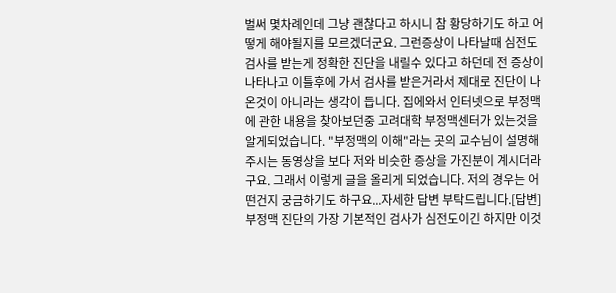벌써 몇차례인데 그냥 괜찮다고 하시니 참 황당하기도 하고 어떻게 해야될지를 모르겠더군요. 그런증상이 나타날때 심전도검사를 받는게 정확한 진단을 내릴수 있다고 하던데 전 증상이나타나고 이틀후에 가서 검사를 받은거라서 제대로 진단이 나온것이 아니라는 생각이 듭니다. 집에와서 인터넷으로 부정맥에 관한 내용을 찾아보던중 고려대학 부정맥센터가 있는것을 알게되었습니다. "부정맥의 이해"라는 곳의 교수님이 설명해주시는 동영상을 보다 저와 비슷한 증상을 가진분이 계시더라구요. 그래서 이렇게 글을 올리게 되었습니다. 저의 경우는 어떤건지 궁금하기도 하구요...자세한 답변 부탁드립니다.[답변]
부정맥 진단의 가장 기본적인 검사가 심전도이긴 하지만 이것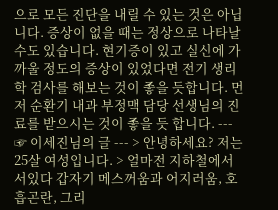으로 모든 진단을 내릴 수 있는 것은 아닙니다. 증상이 없을 때는 정상으로 나타날 수도 있습니다. 현기증이 있고 실신에 가까울 정도의 증상이 있었다면 전기 생리학 검사를 해보는 것이 좋을 듯합니다. 먼저 순환기 내과 부정맥 담당 선생님의 진료를 받으시는 것이 좋을 듯 합니다. --- ☞ 이세진님의 글 --- > 안녕하세요? 저는 25살 여성입니다. > 얼마전 지하철에서 서있다 갑자기 메스꺼움과 어지러움, 호흡곤란, 그리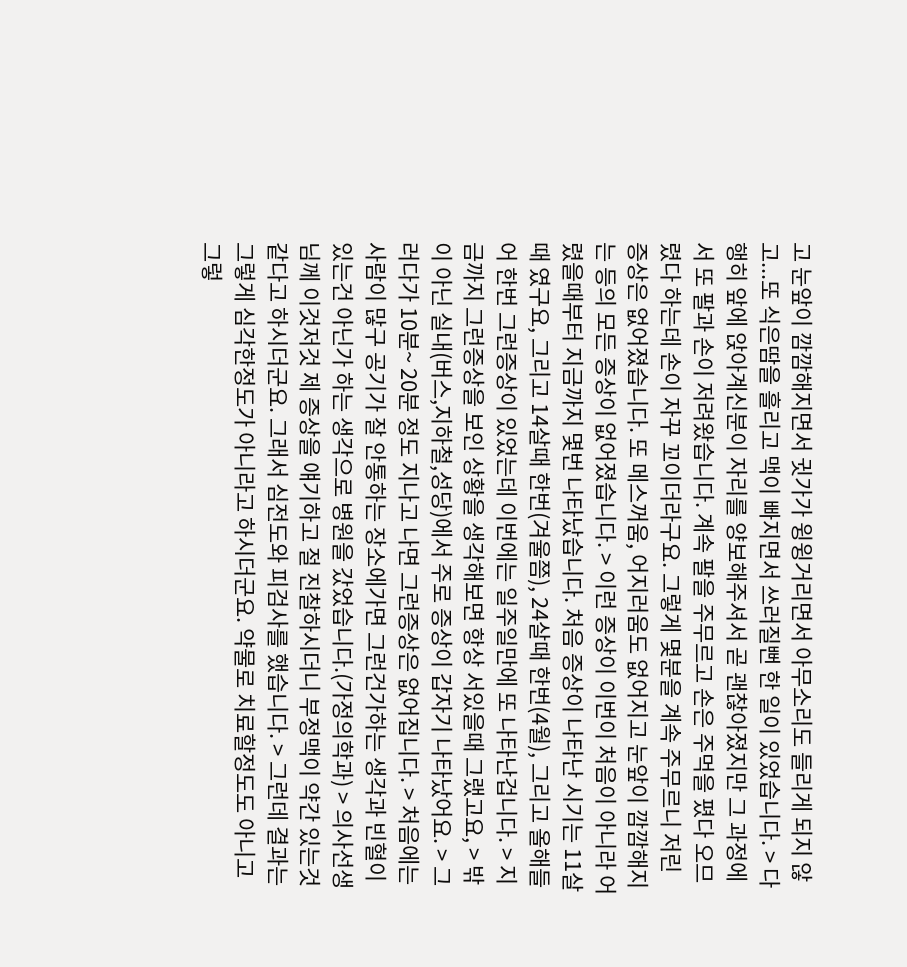고 눈앞이 깜깜해지면서 귓가가 윙윙거리면서 아무소리도 들리게 되지 않고...또 식은땀을 흘리고 맥이 빠지면서 쓰러질뻔 한 일이 있었습니다. > 다행히 앞에 앉아계신분이 자리를 양보해주셔서 곧 괜찮아졌지만 그 과정에서 또 팔과 손이 저려왔습니다. 계속 팔을 주무르고 손은 주먹을 폈다 오므렸다 하는데 손이 자꾸 꼬이더라구요. 그렇게 몇분을 계속 주무르니 저린 증상은 없어졌습니다. 또 메스꺼움, 어지러움도 없어지고 눈앞이 깜깜해지는 등의 모든 증상이 없어졌습니다. > 이런 증상이 이번이 처음이 아니라 어렸을때부터 지금까지 몇번 나타났습니다. 처음 증상이 나타난 시기는 11살때 였구요, 그리고 14살때 한번(겨울쯤), 24살때 한번(4월), 그리고 올해들어 한번 그런증상이 있었는데 이번에는 일주일만에 또 나타난겁니다. > 지금까지 그런증상을 보인 상황을 생각해보면 항상 서있을때 그랬고요, > 밖이 아닌 실내(버스,지하철,성당)에서 주로 증상이 갑자기 나타났어요. > 그러다가 10분~ 20분 정도 지나고 나면 그런증상은 없어집니다. > 처음에는 사람이 많구 공기가 잘 안통하는 장소에가면 그런건가하는 생각과 빈혈이 있는건 아닌가 하는 생각으로 병원을 갔었습니다.(가정의학과) > 의사선생님께 이것저것 제 증상을 얘기하고 절 진찰하시더니 부정맥이 약간 있는것 같다고 하시더군요. 그래서 심전도와 피검사를 했습니다. > 그런데 결과는 그렇게 심각한정도가 아니라고 하시더군요. 약물로 치료할정도도 아니고 그렇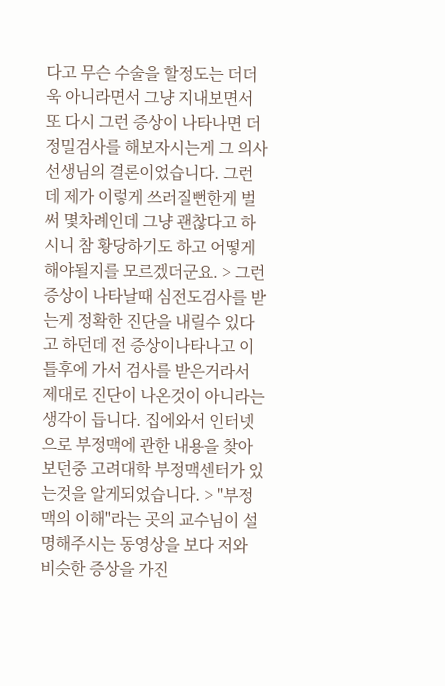다고 무슨 수술을 할정도는 더더욱 아니라면서 그냥 지내보면서 또 다시 그런 증상이 나타나면 더 정밀검사를 해보자시는게 그 의사선생님의 결론이었습니다. 그런데 제가 이렇게 쓰러질뻔한게 벌써 몇차례인데 그냥 괜찮다고 하시니 참 황당하기도 하고 어떻게 해야될지를 모르겠더군요. > 그런증상이 나타날때 심전도검사를 받는게 정확한 진단을 내릴수 있다고 하던데 전 증상이나타나고 이틀후에 가서 검사를 받은거라서 제대로 진단이 나온것이 아니라는 생각이 듭니다. 집에와서 인터넷으로 부정맥에 관한 내용을 찾아보던중 고려대학 부정맥센터가 있는것을 알게되었습니다. > "부정맥의 이해"라는 곳의 교수님이 설명해주시는 동영상을 보다 저와 비슷한 증상을 가진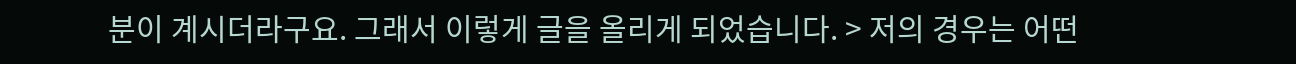분이 계시더라구요. 그래서 이렇게 글을 올리게 되었습니다. > 저의 경우는 어떤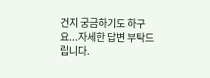건지 궁금하기도 하구요...자세한 답변 부탁드립니다.